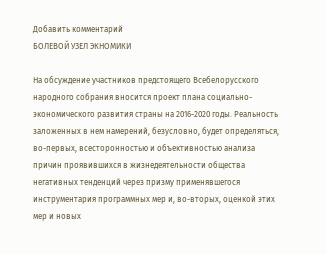Добавить комментарий
БОЛЕВОЙ УЗЕЛ ЭКНОМИКИ

На обсуждение участников предстоящего Всебелорусского народного собрания вносится проект плана социально-экономического развития страны на 2016-2020 годы. Реальность заложенных в нем намерений, безусловно, будет определяться, во-первых, всесторонностью и объективностью анализа причин проявившихся в жизнедеятельности общества негативных тенденций через призму применявшегося инструментария программных мер и, во-вторых, оценкой этих мер и новых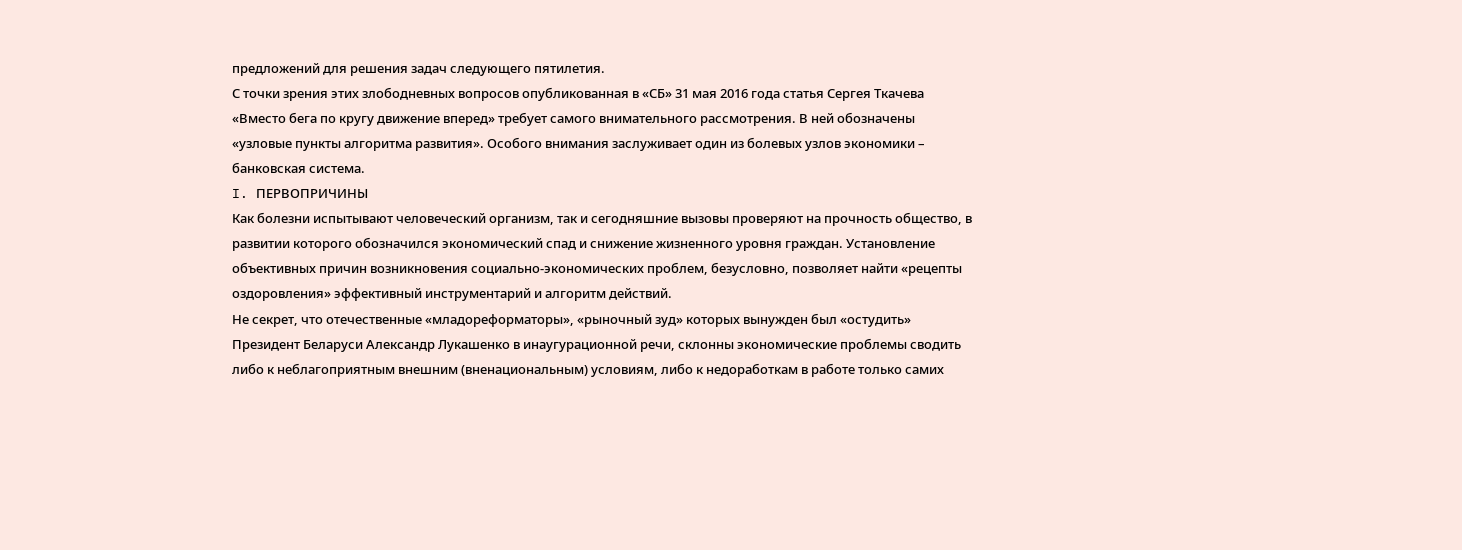предложений для решения задач следующего пятилетия.
С точки зрения этих злободневных вопросов опубликованная в «СБ» 31 мая 2016 года статья Сергея Ткачева «Вместо бега по кругу движение вперед» требует самого внимательного рассмотрения. В ней обозначены «узловые пункты алгоритма развития». Особого внимания заслуживает один из болевых узлов экономики – банковская система.
I. ПЕРВОПРИЧИНЫ
Как болезни испытывают человеческий организм, так и сегодняшние вызовы проверяют на прочность общество, в развитии которого обозначился экономический спад и снижение жизненного уровня граждан. Установление объективных причин возникновения социально-экономических проблем, безусловно, позволяет найти «рецепты оздоровления» эффективный инструментарий и алгоритм действий.
Не секрет, что отечественные «младореформаторы», «рыночный зуд» которых вынужден был «остудить» Президент Беларуси Александр Лукашенко в инаугурационной речи, склонны экономические проблемы сводить либо к неблагоприятным внешним (вненациональным) условиям, либо к недоработкам в работе только самих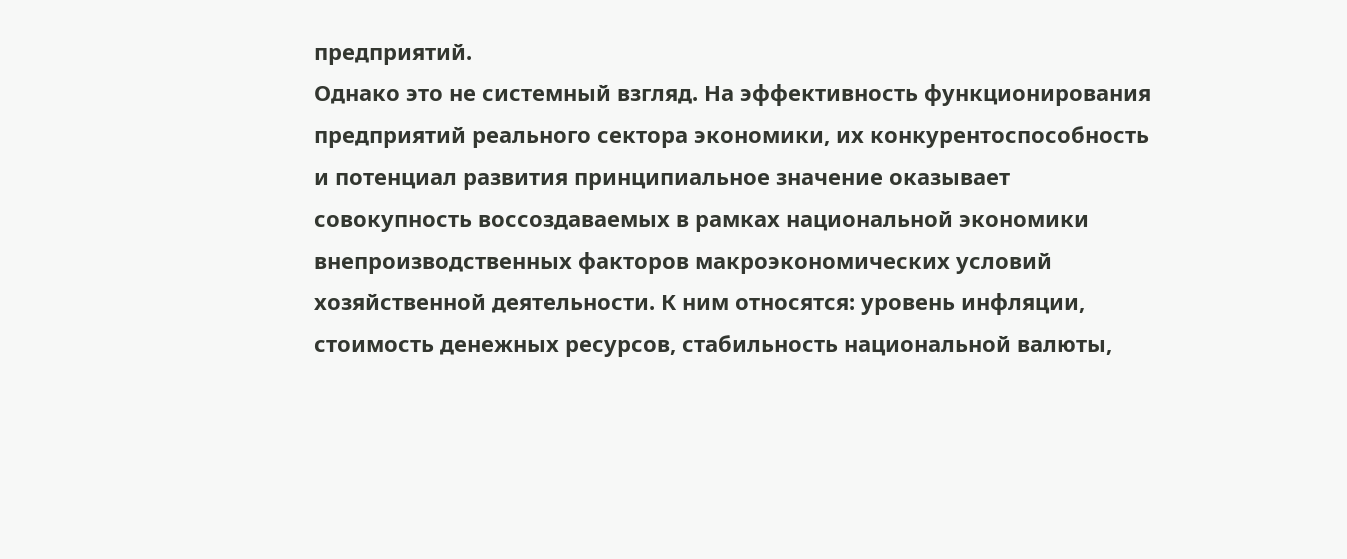предприятий.
Однако это не системный взгляд. На эффективность функционирования предприятий реального сектора экономики, их конкурентоспособность и потенциал развития принципиальное значение оказывает совокупность воссоздаваемых в рамках национальной экономики внепроизводственных факторов макроэкономических условий хозяйственной деятельности. К ним относятся: уровень инфляции, стоимость денежных ресурсов, стабильность национальной валюты,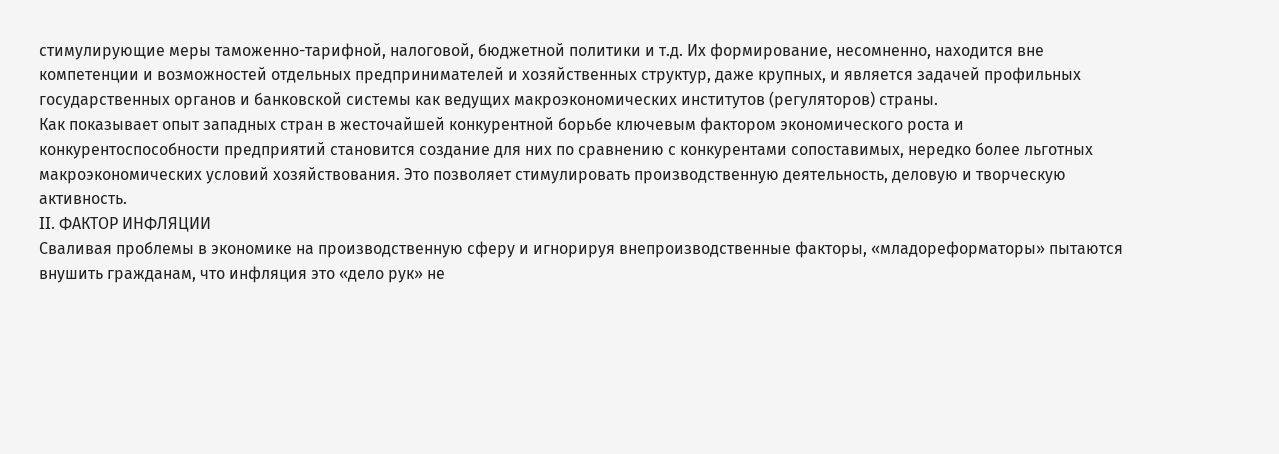стимулирующие меры таможенно-тарифной, налоговой, бюджетной политики и т.д. Их формирование, несомненно, находится вне компетенции и возможностей отдельных предпринимателей и хозяйственных структур, даже крупных, и является задачей профильных государственных органов и банковской системы как ведущих макроэкономических институтов (регуляторов) страны.
Как показывает опыт западных стран в жесточайшей конкурентной борьбе ключевым фактором экономического роста и конкурентоспособности предприятий становится создание для них по сравнению с конкурентами сопоставимых, нередко более льготных макроэкономических условий хозяйствования. Это позволяет стимулировать производственную деятельность, деловую и творческую активность.
II. ФАКТОР ИНФЛЯЦИИ
Сваливая проблемы в экономике на производственную сферу и игнорируя внепроизводственные факторы, «младореформаторы» пытаются внушить гражданам, что инфляция это «дело рук» не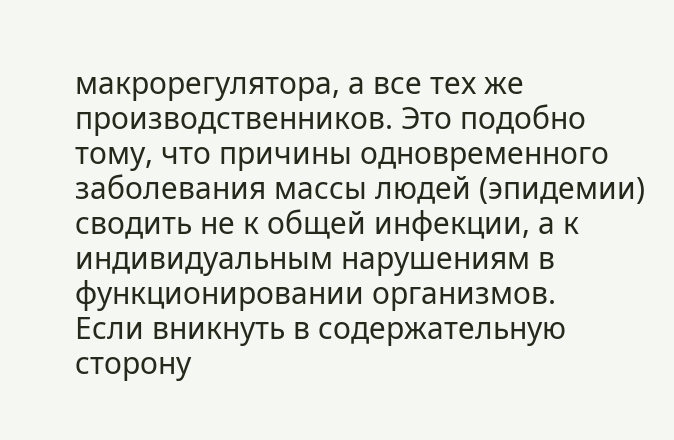макрорегулятора, а все тех же производственников. Это подобно тому, что причины одновременного заболевания массы людей (эпидемии) сводить не к общей инфекции, а к индивидуальным нарушениям в функционировании организмов.
Если вникнуть в содержательную сторону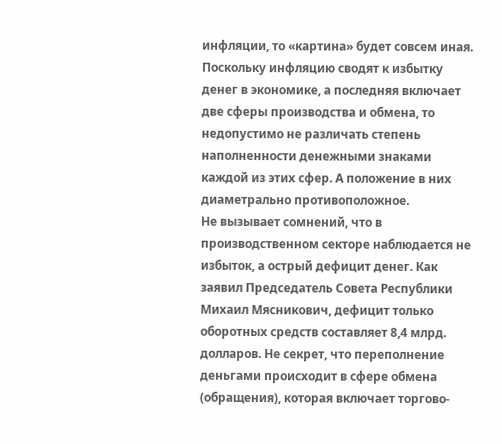инфляции, то «картина» будет совсем иная.
Поскольку инфляцию сводят к избытку денег в экономике, а последняя включает две сферы производства и обмена, то недопустимо не различать степень наполненности денежными знаками каждой из этих сфер. А положение в них диаметрально противоположное.
Не вызывает сомнений, что в производственном секторе наблюдается не избыток, а острый дефицит денег. Как заявил Председатель Совета Республики Михаил Мясникович, дефицит только оборотных средств составляет 8,4 млрд. долларов. Не секрет, что переполнение деньгами происходит в сфере обмена (обращения), которая включает торгово-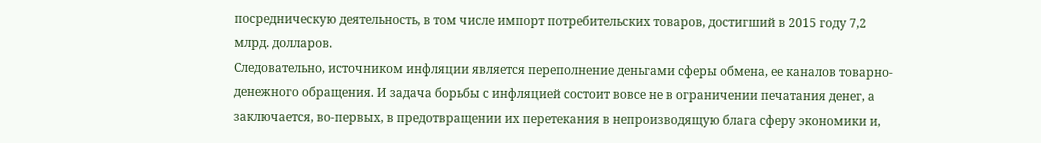посредническую деятельность, в том числе импорт потребительских товаров, достигший в 2015 году 7,2 млрд. долларов.
Следовательно, источником инфляции является переполнение деньгами сферы обмена, ее каналов товарно-денежного обращения. И задача борьбы с инфляцией состоит вовсе не в ограничении печатания денег, а заключается, во-первых, в предотвращении их перетекания в непроизводящую блага сферу экономики и,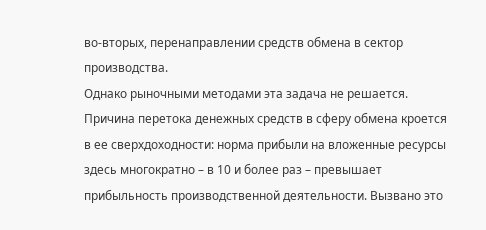во-вторых, перенаправлении средств обмена в сектор производства.
Однако рыночными методами эта задача не решается. Причина перетока денежных средств в сферу обмена кроется в ее сверхдоходности: норма прибыли на вложенные ресурсы здесь многократно – в 10 и более раз – превышает прибыльность производственной деятельности. Вызвано это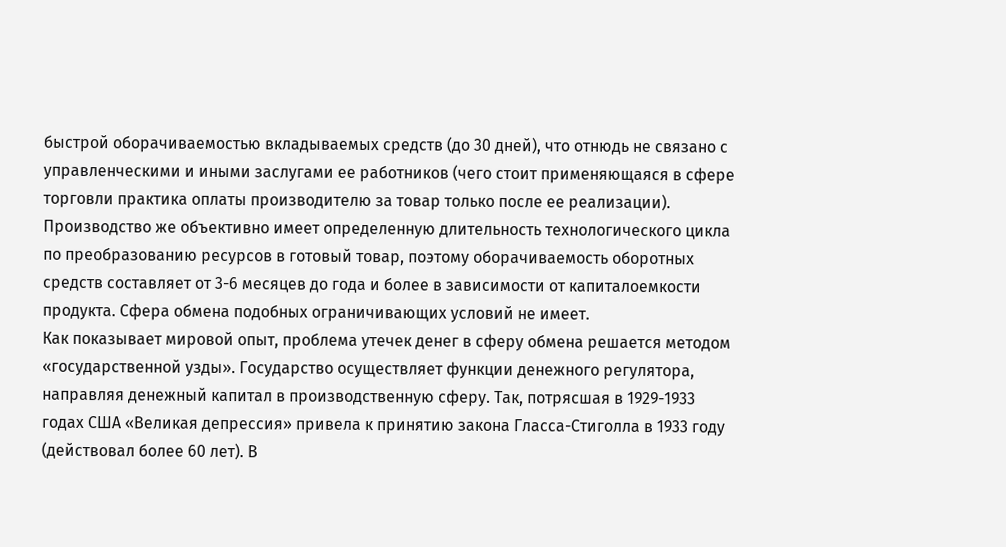быстрой оборачиваемостью вкладываемых средств (до 30 дней), что отнюдь не связано с управленческими и иными заслугами ее работников (чего стоит применяющаяся в сфере торговли практика оплаты производителю за товар только после ее реализации). Производство же объективно имеет определенную длительность технологического цикла по преобразованию ресурсов в готовый товар, поэтому оборачиваемость оборотных средств составляет от 3-6 месяцев до года и более в зависимости от капиталоемкости продукта. Сфера обмена подобных ограничивающих условий не имеет.
Как показывает мировой опыт, проблема утечек денег в сферу обмена решается методом «государственной узды». Государство осуществляет функции денежного регулятора, направляя денежный капитал в производственную сферу. Так, потрясшая в 1929-1933 годах США «Великая депрессия» привела к принятию закона Гласса-Стиголла в 1933 году (действовал более 60 лет). В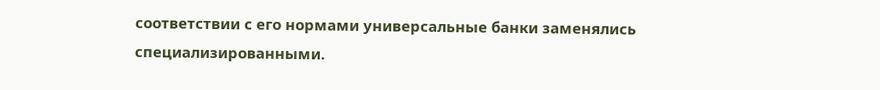соответствии с его нормами универсальные банки заменялись специализированными.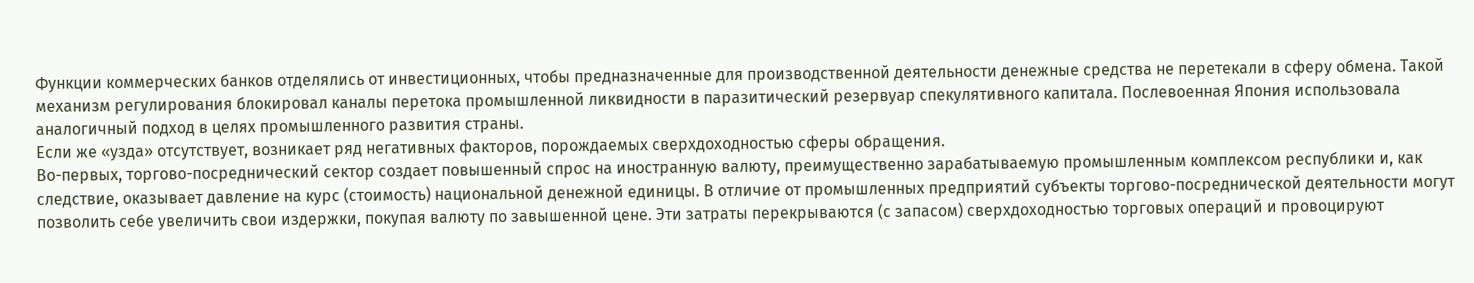Функции коммерческих банков отделялись от инвестиционных, чтобы предназначенные для производственной деятельности денежные средства не перетекали в сферу обмена. Такой механизм регулирования блокировал каналы перетока промышленной ликвидности в паразитический резервуар спекулятивного капитала. Послевоенная Япония использовала аналогичный подход в целях промышленного развития страны.
Если же «узда» отсутствует, возникает ряд негативных факторов, порождаемых сверхдоходностью сферы обращения.
Во-первых, торгово-посреднический сектор создает повышенный спрос на иностранную валюту, преимущественно зарабатываемую промышленным комплексом республики и, как следствие, оказывает давление на курс (стоимость) национальной денежной единицы. В отличие от промышленных предприятий субъекты торгово-посреднической деятельности могут позволить себе увеличить свои издержки, покупая валюту по завышенной цене. Эти затраты перекрываются (с запасом) сверхдоходностью торговых операций и провоцируют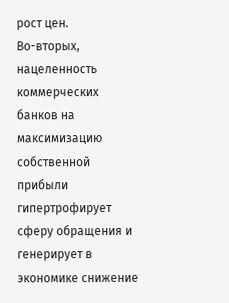рост цен.
Во-вторых, нацеленность коммерческих банков на максимизацию собственной прибыли гипертрофирует сферу обращения и генерирует в экономике снижение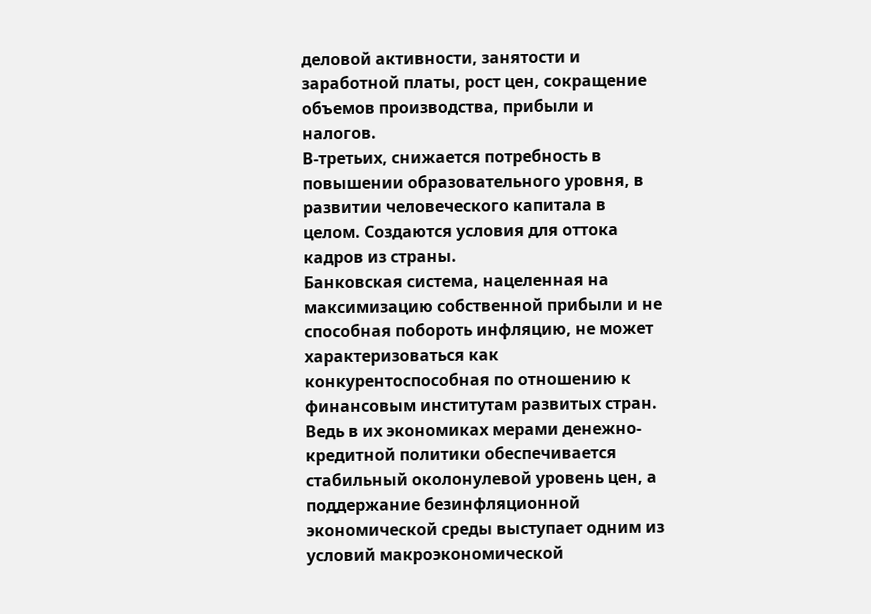деловой активности, занятости и заработной платы, рост цен, сокращение объемов производства, прибыли и налогов.
В-третьих, снижается потребность в повышении образовательного уровня, в развитии человеческого капитала в целом. Создаются условия для оттока кадров из страны.
Банковская система, нацеленная на максимизацию собственной прибыли и не способная побороть инфляцию, не может характеризоваться как конкурентоспособная по отношению к финансовым институтам развитых стран. Ведь в их экономиках мерами денежно-кредитной политики обеспечивается стабильный околонулевой уровень цен, а поддержание безинфляционной экономической среды выступает одним из условий макроэкономической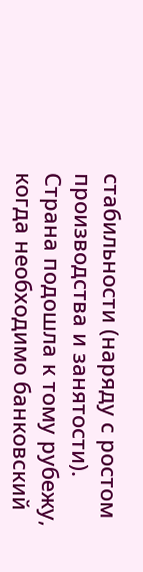стабильности (наряду с ростом производства и занятости).
Страна подошла к тому рубежу, когда необходимо банковский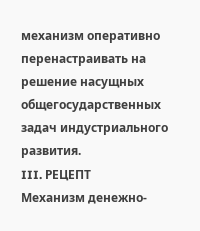механизм оперативно перенастраивать на решение насущных общегосударственных задач индустриального развития.
III. РЕЦЕПТ
Механизм денежно-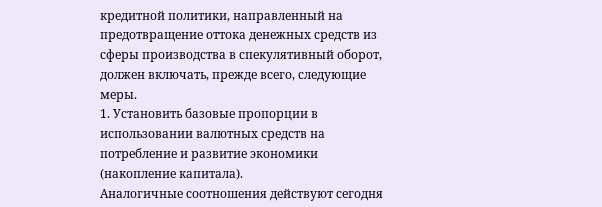кредитной политики, направленный на предотвращение оттока денежных средств из сферы производства в спекулятивный оборот, должен включать, прежде всего, следующие меры.
1. Установить базовые пропорции в использовании валютных средств на потребление и развитие экономики (накопление капитала).
Аналогичные соотношения действуют сегодня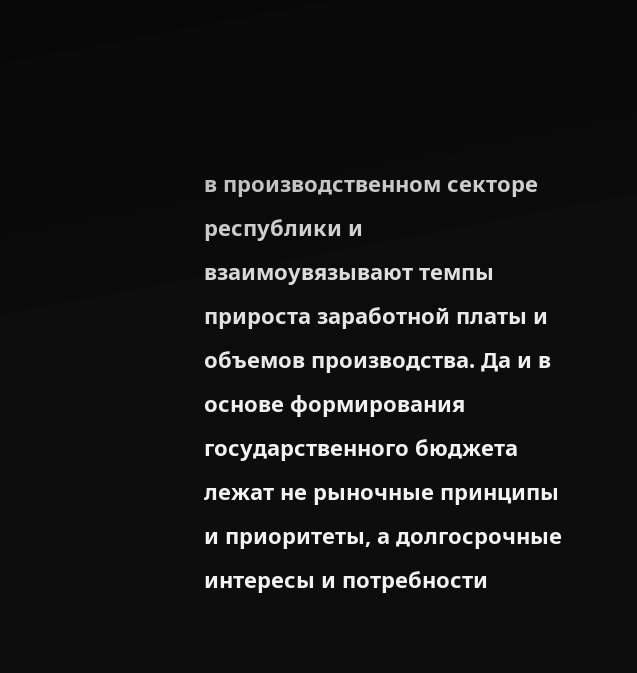в производственном секторе республики и взаимоувязывают темпы прироста заработной платы и объемов производства. Да и в основе формирования государственного бюджета лежат не рыночные принципы и приоритеты, а долгосрочные интересы и потребности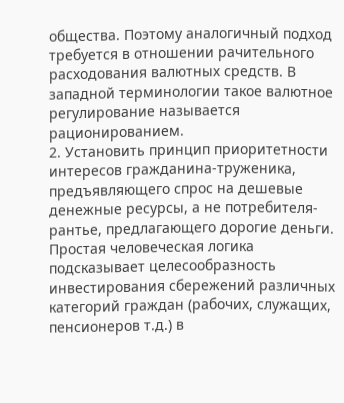общества. Поэтому аналогичный подход требуется в отношении рачительного расходования валютных средств. В западной терминологии такое валютное регулирование называется рационированием.
2. Установить принцип приоритетности интересов гражданина-труженика, предъявляющего спрос на дешевые денежные ресурсы, а не потребителя-рантье, предлагающего дорогие деньги.
Простая человеческая логика подсказывает целесообразность инвестирования сбережений различных категорий граждан (рабочих, служащих, пенсионеров т.д.) в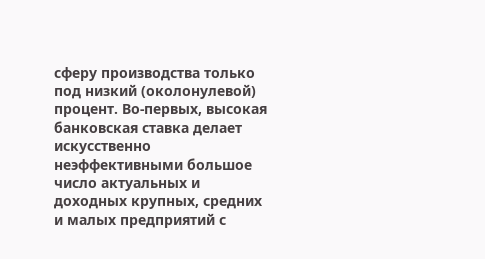сферу производства только под низкий (околонулевой) процент. Во-первых, высокая банковская ставка делает искусственно неэффективными большое число актуальных и доходных крупных, средних и малых предприятий с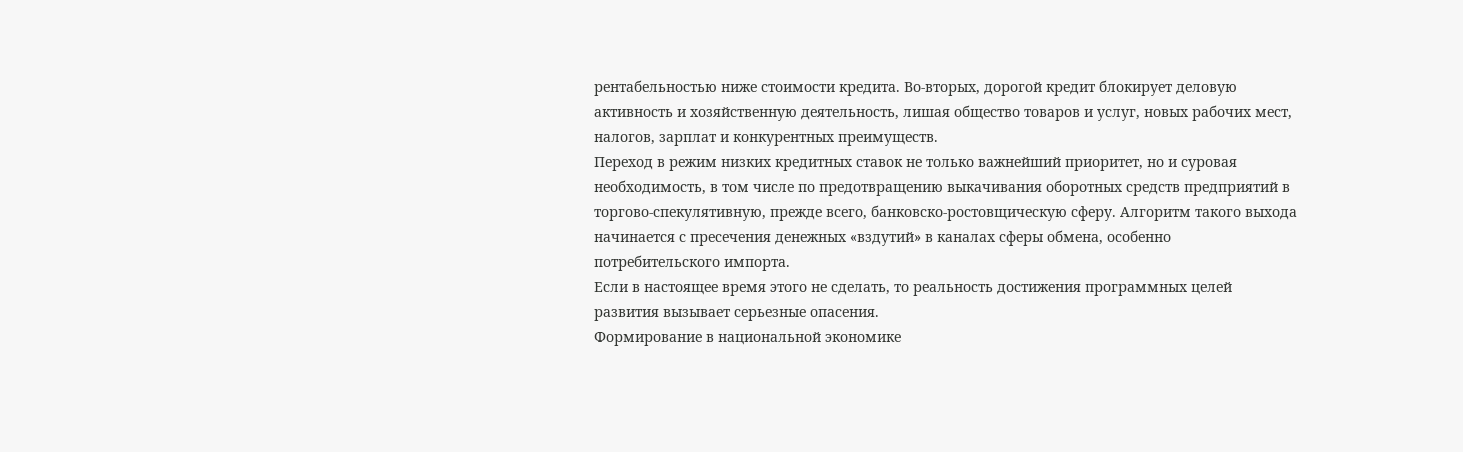рентабельностью ниже стоимости кредита. Во-вторых, дорогой кредит блокирует деловую активность и хозяйственную деятельность, лишая общество товаров и услуг, новых рабочих мест, налогов, зарплат и конкурентных преимуществ.
Переход в режим низких кредитных ставок не только важнейший приоритет, но и суровая необходимость, в том числе по предотвращению выкачивания оборотных средств предприятий в торгово-спекулятивную, прежде всего, банковско-ростовщическую сферу. Алгоритм такого выхода начинается с пресечения денежных «вздутий» в каналах сферы обмена, особенно потребительского импорта.
Если в настоящее время этого не сделать, то реальность достижения программных целей развития вызывает серьезные опасения.
Формирование в национальной экономике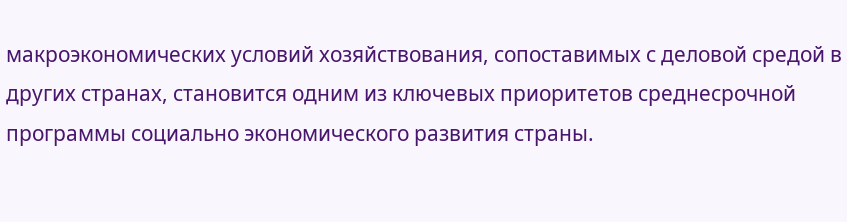макроэкономических условий хозяйствования, сопоставимых с деловой средой в других странах, становится одним из ключевых приоритетов среднесрочной программы социально экономического развития страны.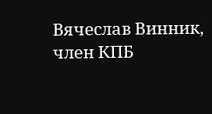Вячеслав Винник, член КПБ